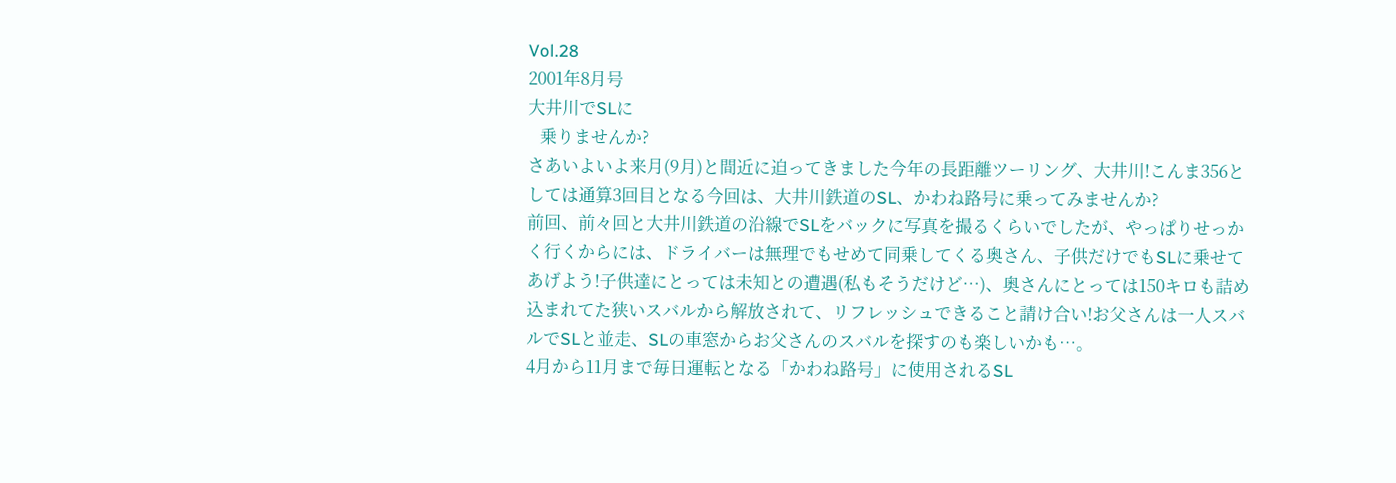Vol.28
2001年8月号
大井川でSLに
   乗りませんか?
さあいよいよ来月(9月)と間近に迫ってきました今年の長距離ツーリング、大井川!こんま356としては通算3回目となる今回は、大井川鉄道のSL、かわね路号に乗ってみませんか?
前回、前々回と大井川鉄道の沿線でSLをバックに写真を撮るくらいでしたが、やっぱりせっかく行くからには、ドライバーは無理でもせめて同乗してくる奥さん、子供だけでもSLに乗せてあげよう!子供達にとっては未知との遭遇(私もそうだけど…)、奥さんにとっては150キロも詰め込まれてた狭いスバルから解放されて、リフレッシュできること請け合い!お父さんは一人スバルでSLと並走、SLの車窓からお父さんのスバルを探すのも楽しいかも…。
4月から11月まで毎日運転となる「かわね路号」に使用されるSL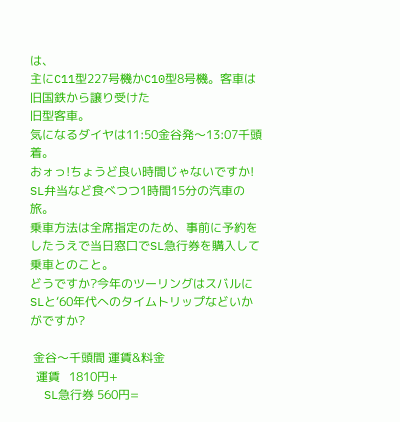は、
主にC11型227号機かC10型8号機。客車は旧国鉄から譲り受けた
旧型客車。
気になるダイヤは11:50金谷発〜13:07千頭着。
おォっ!ちょうど良い時間じゃないですか!
SL弁当など食べつつ1時間15分の汽車の旅。
乗車方法は全席指定のため、事前に予約をしたうえで当日窓口でSL急行券を購入して乗車とのこと。
どうですか?今年のツーリングはスバルにSLと‘60年代へのタイムトリップなどいかがですか?

 金谷〜千頭間 運賃&料金
  運賃   1810円+
  SL急行券 560円=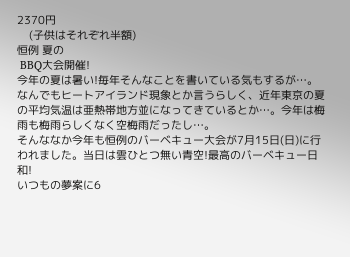2370円
    (子供はそれぞれ半額)
恒例 夏の
 BBQ大会開催!
今年の夏は暑い!毎年そんなことを書いている気もするが…。
なんでもヒートアイランド現象とか言うらしく、近年東京の夏の平均気温は亜熱帯地方並になってきているとか…。今年は梅雨も梅雨らしくなく空梅雨だったし…。
そんななか今年も恒例のバーベキュー大会が7月15日(日)に行われました。当日は雲ひとつ無い青空!最高のバーベキュー日和!
いつもの夢案に6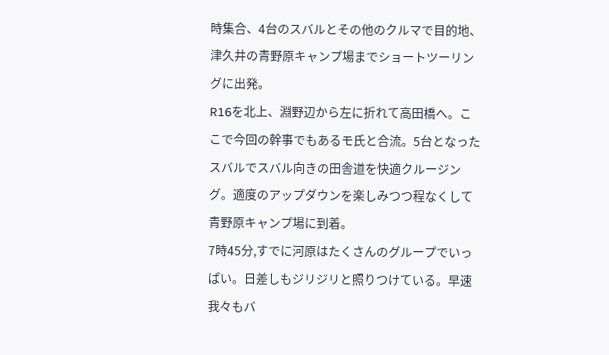時集合、4台のスバルとその他のクルマで目的地、津久井の青野原キャンプ場までショートツーリングに出発。
R16を北上、淵野辺から左に折れて高田橋へ。ここで今回の幹事でもあるモ氏と合流。5台となったスバルでスバル向きの田舎道を快適クルージング。適度のアップダウンを楽しみつつ程なくして青野原キャンプ場に到着。
7時45分,すでに河原はたくさんのグループでいっぱい。日差しもジリジリと照りつけている。早速我々もバ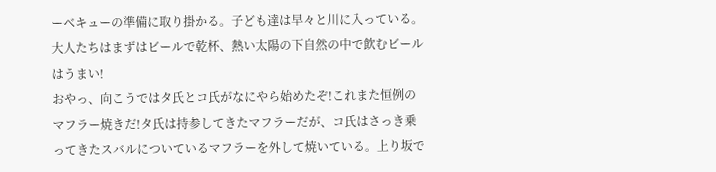ーベキューの準備に取り掛かる。子ども達は早々と川に入っている。大人たちはまずはビールで乾杯、熱い太陽の下自然の中で飲むビールはうまい!
おやっ、向こうではタ氏とコ氏がなにやら始めたぞ!これまた恒例のマフラー焼きだ!タ氏は持参してきたマフラーだが、コ氏はさっき乗ってきたスバルについているマフラーを外して焼いている。上り坂で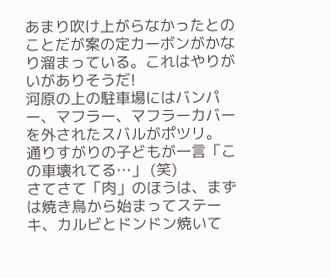あまり吹け上がらなかったとのことだが案の定カーボンがかなり溜まっている。これはやりがいがありそうだ!
河原の上の駐車場にはバンパー、マフラー、マフラーカバーを外されたスバルがポツリ。
通りすがりの子どもが一言「この車壊れてる…」 (笑)
さてさて「肉」のほうは、まずは焼き鳥から始まってステーキ、カルビとドンドン焼いて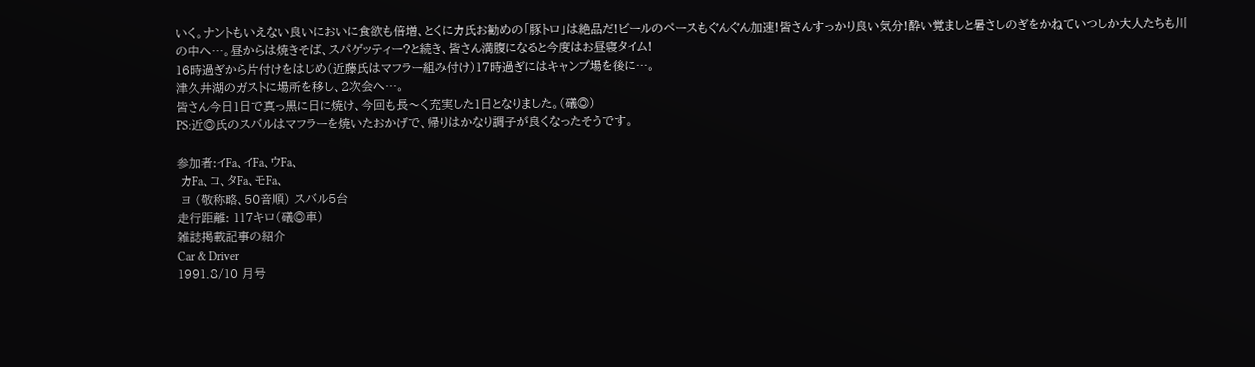いく。ナントもいえない良いにおいに食欲も倍増、とくにカ氏お勧めの「豚トロ」は絶品だ!ビールのペースもぐんぐん加速!皆さんすっかり良い気分!酔い覚ましと暑さしのぎをかねていつしか大人たちも川の中へ…。昼からは焼きそば、スパゲッティー?と続き、皆さん満腹になると今度はお昼寝タイム!
16時過ぎから片付けをはじめ(近藤氏はマフラー組み付け)17時過ぎにはキャンプ場を後に…。
津久井湖のガストに場所を移し、2次会へ…。
皆さん今日1日で真っ黒に日に焼け、今回も長〜く充実した1日となりました。(礒◎)
PS:近◎氏のスバルはマフラーを焼いたおかげで、帰りはかなり調子が良くなったそうです。

参加者:イFa、イFa、ウFa、
 カFa、コ、タFa、モFa、
 ヨ (敬称略、50音順) スバル5台
走行距離: 117キロ(礒◎車)
雑誌掲載記事の紹介
Car & Driver
1991.8/10 月号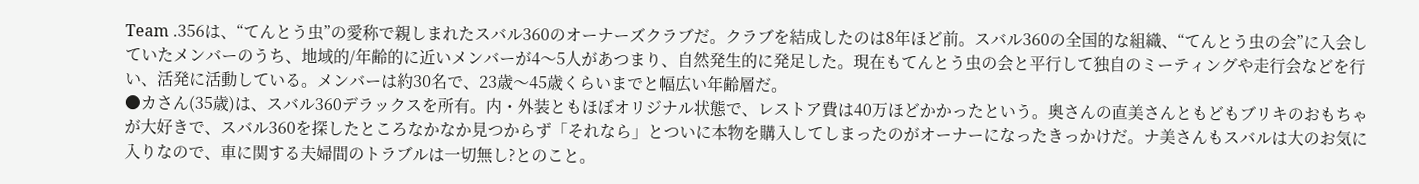Team .356は、“てんとう虫”の愛称で親しまれたスバル360のオーナーズクラブだ。クラブを結成したのは8年ほど前。スバル360の全国的な組織、“てんとう虫の会”に入会していたメンバーのうち、地域的/年齢的に近いメンバーが4〜5人があつまり、自然発生的に発足した。現在もてんとう虫の会と平行して独自のミーティングや走行会などを行い、活発に活動している。メンバーは約30名で、23歳〜45歳くらいまでと幅広い年齢層だ。
●カさん(35歳)は、スバル360デラックスを所有。内・外装ともほぼオリジナル状態で、レストア費は40万ほどかかったという。奥さんの直美さんともどもブリキのおもちゃが大好きで、スバル360を探したところなかなか見つからず「それなら」とついに本物を購入してしまったのがオーナーになったきっかけだ。ナ美さんもスバルは大のお気に入りなので、車に関する夫婦間のトラブルは一切無し?とのこと。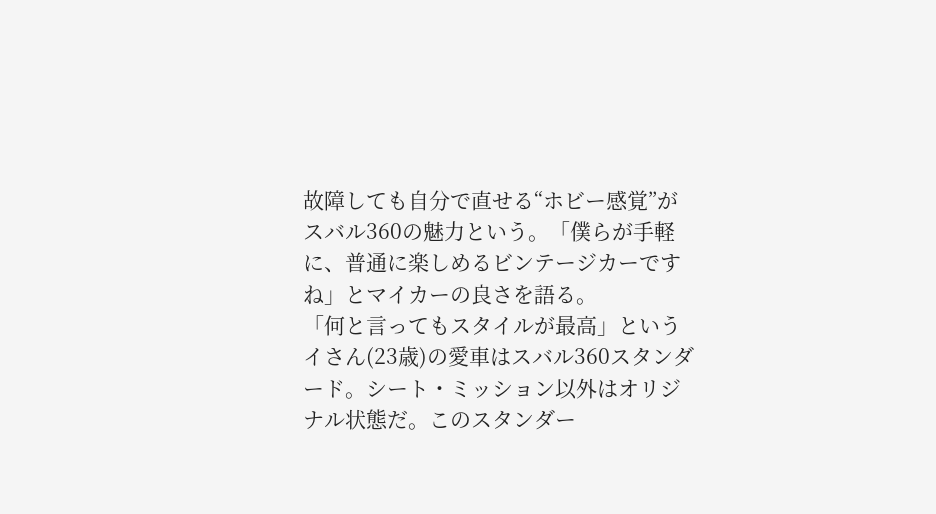故障しても自分で直せる“ホビー感覚”がスバル360の魅力という。「僕らが手軽に、普通に楽しめるビンテージカーですね」とマイカーの良さを語る。
「何と言ってもスタイルが最高」というイさん(23歳)の愛車はスバル360スタンダード。シート・ミッション以外はオリジナル状態だ。このスタンダー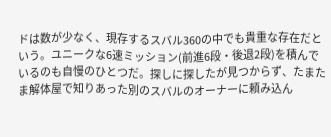ドは数が少なく、現存するスバル360の中でも貴重な存在だという。ユニークな6速ミッション(前進6段・後退2段)を積んでいるのも自慢のひとつだ。探しに探したが見つからず、たまたま解体屋で知りあった別のスバルのオーナーに頼み込ん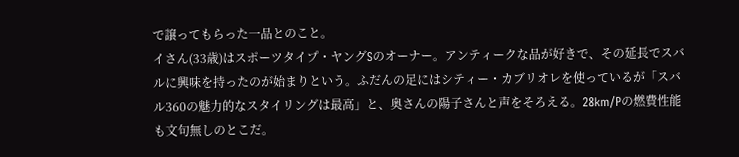で譲ってもらった一品とのこと。
イさん(33歳)はスポーツタイプ・ヤングSのオーナー。アンティークな品が好きで、その延長でスバルに興味を持ったのが始まりという。ふだんの足にはシティー・カブリオレを使っているが「スバル360の魅力的なスタイリングは最高」と、奥さんの陽子さんと声をそろえる。28km/Pの燃費性能も文句無しのとこだ。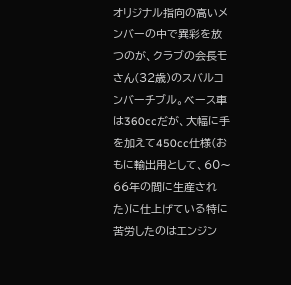オリジナル指向の高いメンバーの中で異彩を放つのが、クラブの会長モさん(32歳)のスバルコンバーチブル。ベース車は360ccだが、大幅に手を加えて450cc仕様(おもに輸出用として、60〜66年の間に生産された)に仕上げている特に苦労したのはエンジン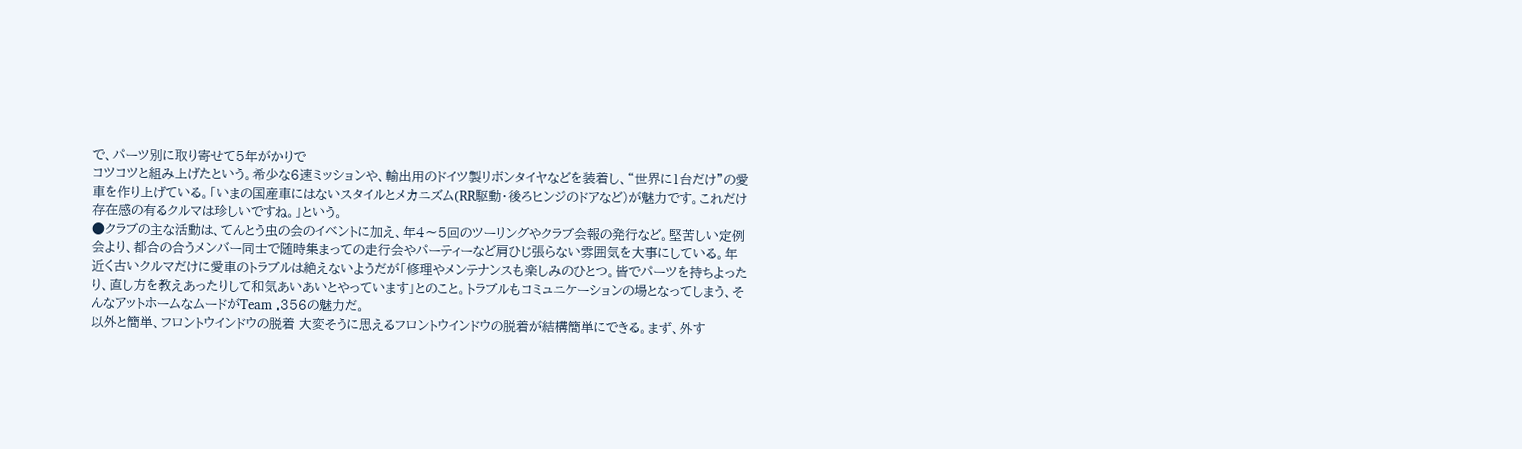で、パーツ別に取り寄せて5年がかりで
コツコツと組み上げたという。希少な6速ミッションや、輸出用のドイツ製リボンタイヤなどを装着し、“世界に1台だけ”の愛車を作り上げている。「いまの国産車にはないスタイルとメカニズム(RR駆動・後ろヒンジのドアなど)が魅力です。これだけ存在感の有るクルマは珍しいですね。」という。
●クラブの主な活動は、てんとう虫の会のイベントに加え、年4〜5回のツーリングやクラブ会報の発行など。堅苦しい定例会より、都合の合うメンバー同士で随時集まっての走行会やパーティーなど肩ひじ張らない雰囲気を大事にしている。年近く古いクルマだけに愛車のトラブルは絶えないようだが「修理やメンテナンスも楽しみのひとつ。皆でパーツを持ちよったり、直し方を教えあったりして和気あいあいとやっています」とのこと。トラブルもコミュニケーションの場となってしまう、そんなアットホームなムードがTeam .356の魅力だ。
以外と簡単、フロントウインドウの脱着 大変そうに思えるフロントウインドウの脱着が結構簡単にできる。まず、外す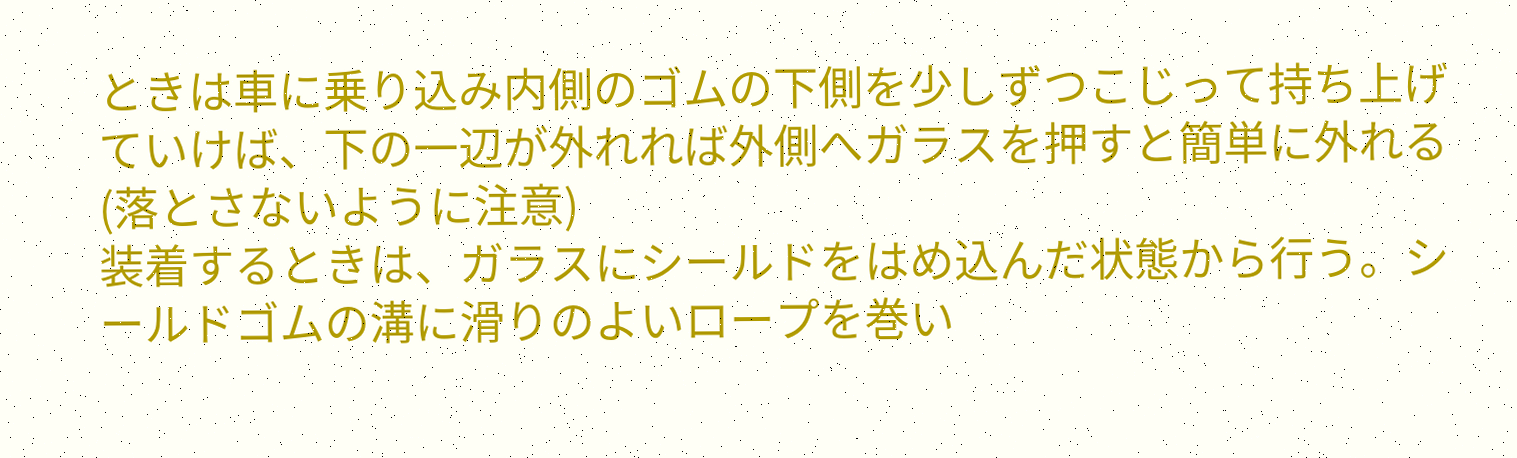ときは車に乗り込み内側のゴムの下側を少しずつこじって持ち上げていけば、下の一辺が外れれば外側へガラスを押すと簡単に外れる(落とさないように注意)
装着するときは、ガラスにシールドをはめ込んだ状態から行う。シールドゴムの溝に滑りのよいロープを巻い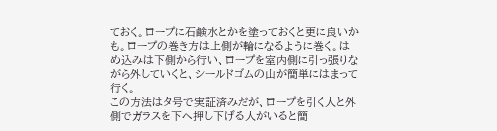ておく。ロープに石鹸水とかを塗っておくと更に良いかも。ロープの巻き方は上側が輪になるように巻く。はめ込みは下側から行い、ロープを室内側に引っ張りながら外していくと、シールドゴムの山が簡単にはまって行く。
この方法はタ号で実証済みだが、ロープを引く人と外側でガラスを下へ押し下げる人がいると簡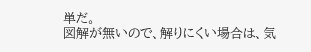単だ。
図解が無いので、解りにくい場合は、気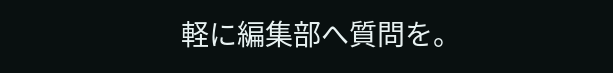軽に編集部へ質問を。